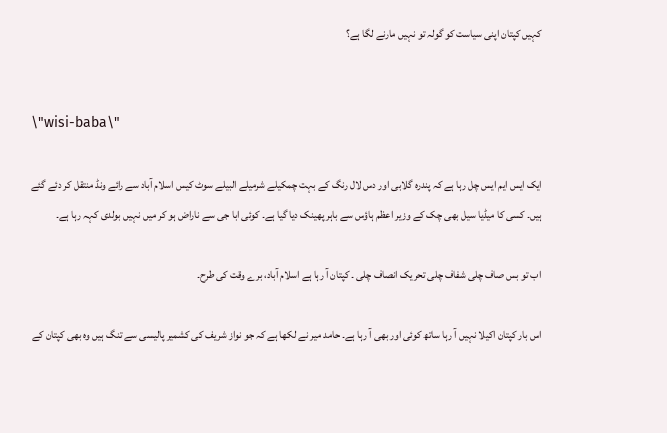کہیں کپتان اپنی سیاست کو گولہ تو نہیں مارنے لگا ہے؟


\"wisi-baba\"

ایک ایس ایم ایس چل رہا ہے کہ پندرہ گلابی اور دس لال رنگ کے بہت چمکیلے شرمیلے البیلے سوٹ کیس اسلام آباد سے رائے ونڈ منتقل کر دئے گئے ہیں۔ کسی کا میڈیا سیل بھی چک کے وزیر اعظم ہاؤس سے باہر پھینک دیا گیا ہے۔ کوئی ابا جی سے ناراض ہو کر میں نہیں بولدی کہہ رہا ہے۔

اب تو بس صاف چلی شفاف چلی تحریک انصاف چلی ۔ کپتان آ رہا ہے اسلام آباد، برے وقت کی طرح۔

اس بار کپتان اکیلا نہیں آ رہا ساتھ کوئی اور بھی آ رہا ہے۔ حامد میر نے لکھا ہے کہ جو نواز شریف کی کشمیر پالیسی سے تنگ ہیں وہ بھی کپتان کے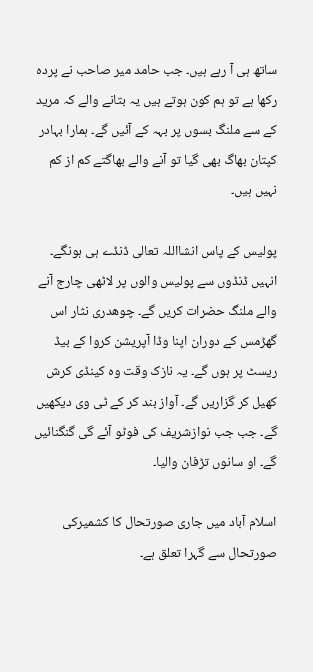ساتھ ہی آ رہے ہیں۔ جب حامد میر صاحب نے پردہ رکھا ہے تو ہم کون ہوتے ہیں یہ بتانے والے کہ مرید کے سے ملنگ بسوں پر بہہ کے آئیں گے۔ ہمارا بہادر کپتان بھاگ بھی گیا تو آنے والے بھاگتے کم از کم نہیں ہیں۔

پولیس کے پاس انشااللہ تعالی ڈنڈے ہی ہونگے۔ انہیں ڈنڈوں سے پولیس والوں پر لاٹھی چارج آنے والے ملنگ حضرات کریں گے۔ چوھدری نثار اس گھڑمس کے دوران اپنا وڈا آپریشن کروا کے بیڈ ریسٹ پر ہوں گے۔ یہ نازک وقت وہ کینڈی کرش کھیل کر گزاریں گے۔ آواز بند کر کے ٹی وی دیکھیں گے۔ جب جب نوازشریف کی فوٹو آئے گی گنگنائیں گے۔ او سانوں تڑفان والیا۔

اسلام آباد میں جاری صورتحال کا کشمیرکی صورتحال سے گہرا تعلق ہے۔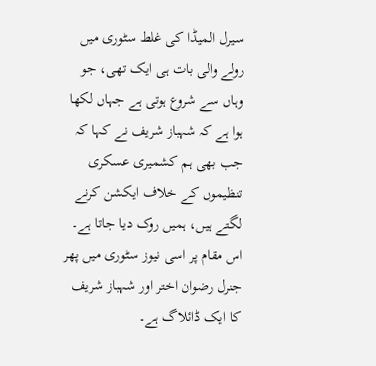سیرل المیڈا کی غلط سٹوری میں رولے والی بات ہی ایک تھی، جو وہاں سے شروع ہوتی ہے جہاں لکھا ہوا ہے کہ شہباز شریف نے کہا کہ جب بھی ہم کشمیری عسکری تنظیموں کے خلاف ایکشن کرنے لگتے ہیں، ہمیں روک دیا جاتا ہے۔ اس مقام پر اسی نیوز سٹوری میں پھر جنرل رضوان اختر اور شہباز شریف کا ایک ڈائلاگ ہے۔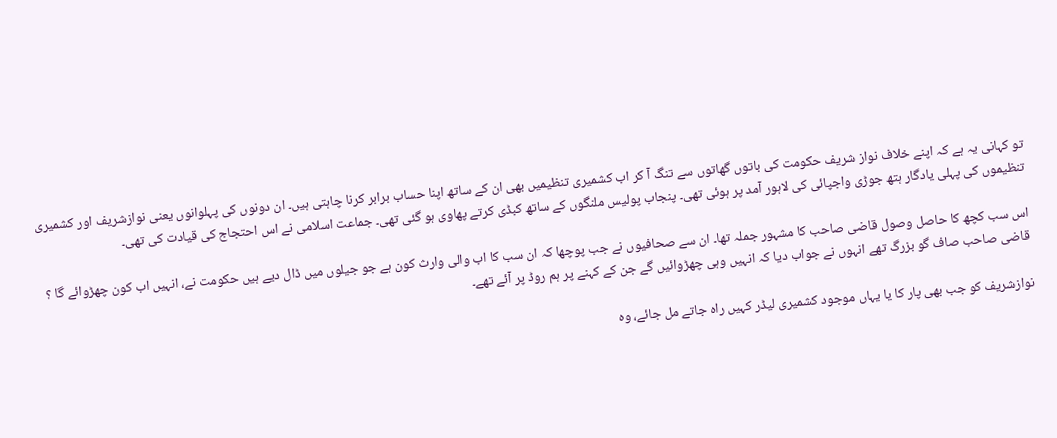تو کہانی یہ ہے کہ اپنے خلاف نواز شریف حکومت کی باتوں گھاتوں سے تنگ آ کر اب کشمیری تنظیمیں بھی ان کے ساتھ اپنا حساب برابر کرنا چاہتی ہیں۔ ان دونوں کی پہلوانوں یعنی نوازشریف اور کشمیری تنظیموں کی پہلی یادگار ہتھ جوڑی واجپائی کی لاہور آمد پر ہوئی تھی۔ پنجاب پولیس ملنگوں کے ساتھ کبڈی کرتے پھاوی ہو گئی تھی۔ جماعت اسلامی نے اس احتجاج کی قیادت کی تھی۔

اس سب کچھ کا حاصل وصول قاضی صاحب کا مشہور جملہ تھا۔ ان سے صحافیوں نے جب پوچھا کہ ان سب کا اب والی وارث کون ہے جو جیلوں میں ڈال دیے ہیں حکومت نے، انہیں اب کون چھڑوائے گا ؟ قاضی صاحب صاف گو بزرگ تھے انہوں نے جواب دیا کہ انہیں وہی چھڑوائیں گے جن کے کہنے پر ہم روڈ پر آئے تھے۔

نوازشریف کو جب بھی پار کا یا یہاں موجود کشمیری لیڈر کہیں راہ جاتے مل جائے، وہ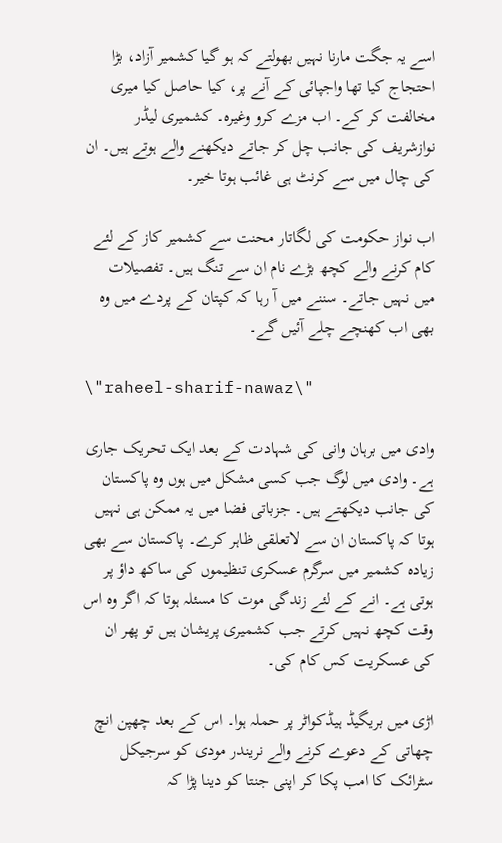اسے یہ جگت مارنا نہیں بھولتے کہ ہو گیا کشمیر آزاد، بڑا احتجاج کیا تھا واجپائی کے آنے پر، کیا حاصل کیا میری مخالفت کر کے۔ اب مزے کرو وغیرہ۔ کشمیری لیڈر نوازشریف کی جانب چل کر جاتے دیکھنے والے ہوتے ہیں۔ ان کی چال میں سے کرنٹ ہی غائب ہوتا خیر۔

اب نواز حکومت کی لگاتار محنت سے کشمیر کاز کے لئے کام کرنے والے کچھ بڑے نام ان سے تنگ ہیں۔ تفصیلات میں نہیں جاتے۔ سننے میں آ رہا کہ کپتان کے پردے میں وہ بھی اب کھنچے چلے آئیں گے۔

\"raheel-sharif-nawaz\"

وادی میں برہان وانی کی شہادت کے بعد ایک تحریک جاری ہے۔ وادی میں لوگ جب کسی مشکل میں ہوں وہ پاکستان کی جانب دیکھتے ہیں۔ جزباتی فضا میں یہ ممکن ہی نہیں ہوتا کہ پاکستان ان سے لاتعلقی ظاہر کرے۔ پاکستان سے بھی زیادہ کشمیر میں سرگرم عسکری تنظیموں کی ساکھ داؤ پر ہوتی ہے۔ انے کے لئے زندگی موت کا مسئلہ ہوتا کہ اگر وہ اس وقت کچھ نہیں کرتے جب کشمیری پریشان ہیں تو پھر ان کی عسکریت کس کام کی۔

اڑی میں بریگیڈ ہیڈکواٹر پر حملہ ہوا۔ اس کے بعد چھپن انچ چھاتی کے دعوے کرنے والے نریندر مودی کو سرجیکل سٹرائک کا امب پکا کر اپنی جنتا کو دینا پڑا کہ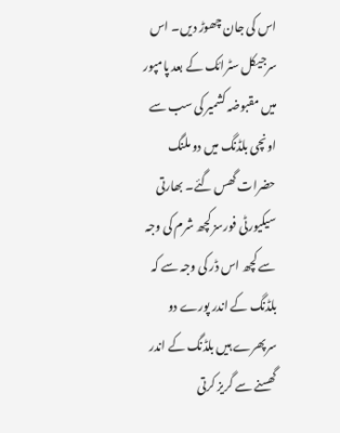اس کی جان چھوڑ دیں۔ اس سرجیکل سٹرائک کے بعد پامپور میں مقبوضہ کشمیر کی سب سے اونچی بلڈنگ میں دو ملنگ حضرات گھس گئے۔ بھارتی سیکیورٹی فورسز کچھ شرم کی وجہ سے کچھ اس ڈر کی وجہ سے کہ بلڈنگ کے اندر پورے دو سرپھرے ہیں بلڈنگ کے اندر گھسنے سے گریز کرتی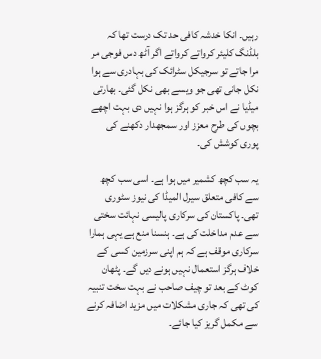رہیں۔ انکا خدشہ کافی حد تک درست تھا کہ بلڈنگ کلیئر کرواتے کرواتے اگر آٹھ دس فوجی مر مرا جاتے تو سرجیکل سٹرائک کی بہادری سے ہوا نکل جانی تھی جو ویسے بھی نکل گئی۔ بھارتی میڈیا نے اس خبر کو ہرگز ہوا نہیں دی بہت اچھے بچوں کی طرح معزز اور سمجھدار دکھنے کی پوری کوشش کی۔

یہ سب کچھ کشمیر میں ہوا ہے۔ اسی سب کچھ سے کافی متعلق سیرل المیڈا کی نیوز سٹوری تھی۔ پاکستان کی سرکاری پالیسی نہائت سختی سے عدم مداخلت کی ہے۔ ہنسنا منع ہے یہی ہمارا سرکاری موقف ہے کہ ہم اپنی سرزمین کسی کے خلاف ہرگز استعمال نہیں ہونے دیں گے۔ پٹھان کوٹ کے بعد تو چیف صاحب نے بہت سخت تنبیہ کی تھی کہ جاری مشکلات میں مزید اضافہ کرنے سے مکمل گریز کیا جائے۔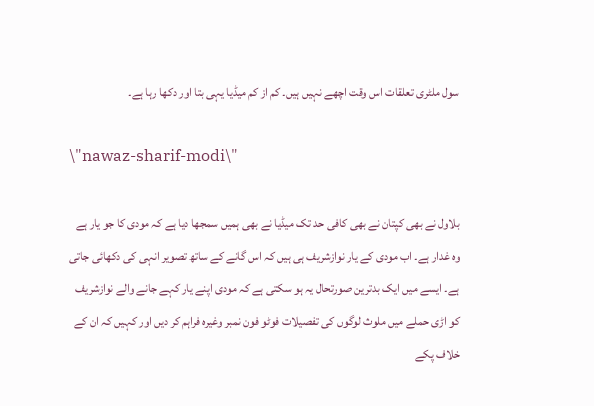سول ملٹری تعلقات اس وقت اچھے نہیں ہیں۔ کم از کم میڈیا یہی بتا اور دکھا رہا ہے۔

\"nawaz-sharif-modi\"

بلاول نے بھی کپتان نے بھی کافی حد تک میڈیا نے بھی ہمیں سمجھا دیا ہے کہ مودی کا جو یار ہے وہ غدار ہے۔ اب مودی کے یار نوازشریف ہی ہیں کہ اس گانے کے ساتھ تصویر انہی کی دکھائی جاتی ہے۔ ایسے میں ایک بدترین صورتحال یہ ہو سکتی ہے کہ مودی اپنے یار کہے جانے والے نوازشریف کو اڑی حملے میں ملوث لوگوں کی تفصیلات فوٹو فون نمبر وغیرہ فراہم کر دیں اور کہیں کہ ان کے خلاف پکے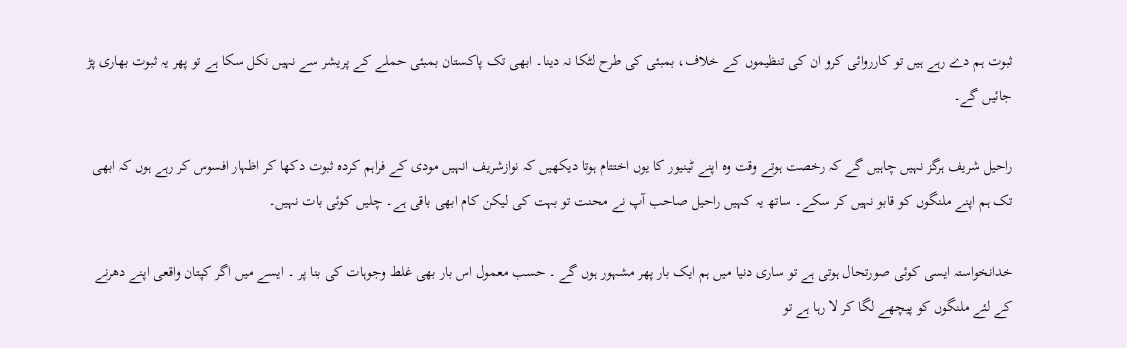ثبوت ہم دے رہے ہیں تو کارروائی کرو ان کی تنظیموں کے خلاف، بمبئی کی طرح لٹکا نہ دینا۔ ابھی تک پاکستان بمبئی حملے کے پریشر سے نہیں نکل سکا ہے تو پھر یہ ثبوت بھاری پڑ جائیں گے۔

راحیل شریف ہرگز نہیں چاہیں گے کہ رخصت ہوتے وقت وہ اپنے ٹینیور کا یوں اختتام ہوتا دیکھیں کہ نوازشریف انہیں مودی کے فراہم کردہ ثبوت دکھا کر اظہار افسوس کر رہے ہوں کہ ابھی تک ہم اپنے ملنگوں کو قابو نہیں کر سکے۔ ساتھ یہ کہیں راحیل صاحب آپ نے محنت تو بہت کی لیکن کام ابھی باقی ہے۔ چلیں کوئی بات نہیں۔

خدانخواستہ ایسی کوئی صورتحال ہوتی ہے تو ساری دنیا میں ہم ایک بار پھر مشہور ہوں گے ۔ حسب معمول اس بار بھی غلط وجوہات کی بنا پر ۔ ایسے میں اگر کپتان واقعی اپنے دھرنے کے لئے ملنگوں کو پیچھے لگا کر لا رہا ہے تو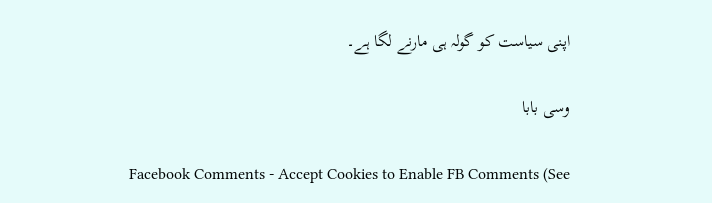اپنی سیاست کو گولہ ہی مارنے لگا ہے۔

وسی بابا

Facebook Comments - Accept Cookies to Enable FB Comments (See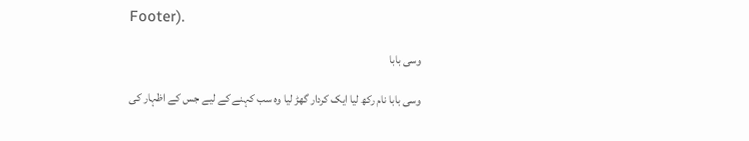Footer).

وسی بابا

وسی بابا نام رکھ لیا ایک کردار گھڑ لیا وہ سب کہنے کے لیے جس کے اظہار کی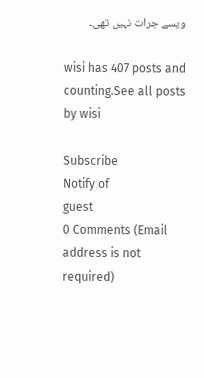ویسے جرات نہیں تھی۔

wisi has 407 posts and counting.See all posts by wisi

Subscribe
Notify of
guest
0 Comments (Email address is not required)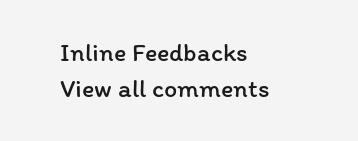Inline Feedbacks
View all comments